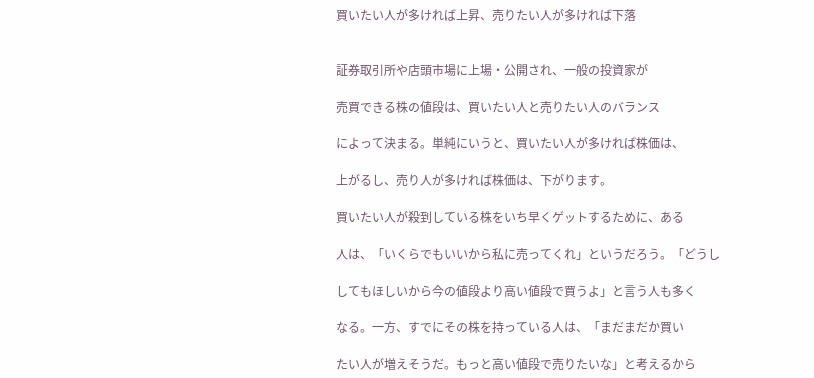買いたい人が多ければ上昇、売りたい人が多ければ下落


証券取引所や店頭市場に上場・公開され、一般の投資家が

売買できる株の値段は、買いたい人と売りたい人のバランス

によって決まる。単純にいうと、買いたい人が多ければ株価は、

上がるし、売り人が多ければ株価は、下がります。

買いたい人が殺到している株をいち早くゲットするために、ある

人は、「いくらでもいいから私に売ってくれ」というだろう。「どうし

してもほしいから今の値段より高い値段で買うよ」と言う人も多く

なる。一方、すでにその株を持っている人は、「まだまだか買い

たい人が増えそうだ。もっと高い値段で売りたいな」と考えるから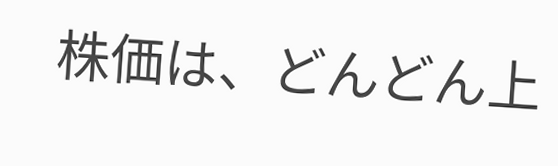株価は、どんどん上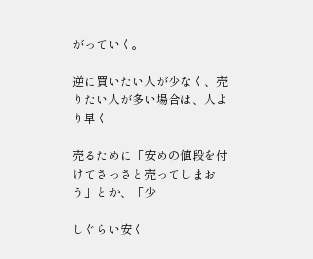がっていく。

逆に買いたい人が少なく、売りたい人が多い場合は、人より早く

売るために「安めの値段を付けてさっさと売ってしまおう」とか、「少

しぐらい安く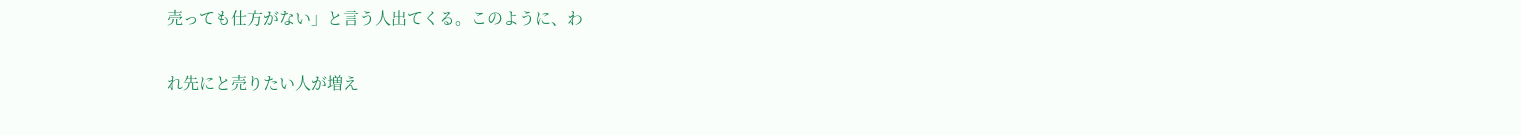売っても仕方がない」と言う人出てくる。このように、わ

れ先にと売りたい人が増え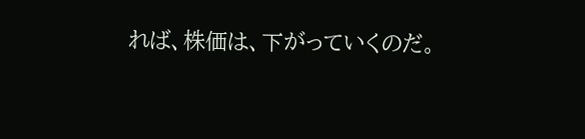れば、株価は、下がっていくのだ。